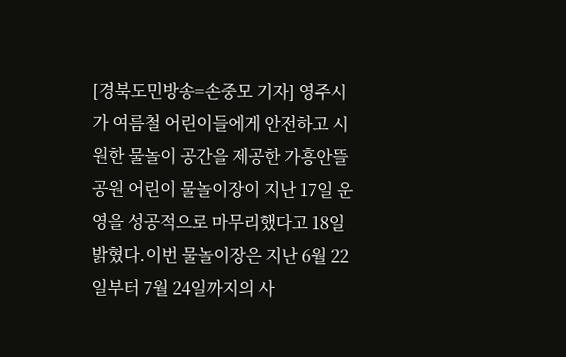[경북도민방송=손중모 기자] 영주시가 여름철 어린이들에게 안전하고 시원한 물놀이 공간을 제공한 가흥안뜰공원 어린이 물놀이장이 지난 17일 운영을 성공적으로 마무리했다고 18일 밝혔다.이번 물놀이장은 지난 6월 22일부터 7월 24일까지의 사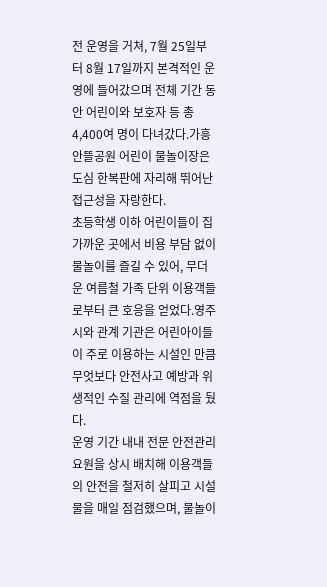전 운영을 거쳐, 7월 25일부터 8월 17일까지 본격적인 운영에 들어갔으며 전체 기간 동안 어린이와 보호자 등 총 4,400여 명이 다녀갔다.가흥안뜰공원 어린이 물놀이장은 도심 한복판에 자리해 뛰어난 접근성을 자랑한다.
초등학생 이하 어린이들이 집 가까운 곳에서 비용 부담 없이 물놀이를 즐길 수 있어, 무더운 여름철 가족 단위 이용객들로부터 큰 호응을 얻었다.영주시와 관계 기관은 어린아이들이 주로 이용하는 시설인 만큼 무엇보다 안전사고 예방과 위생적인 수질 관리에 역점을 뒀다.
운영 기간 내내 전문 안전관리요원을 상시 배치해 이용객들의 안전을 철저히 살피고 시설물을 매일 점검했으며, 물놀이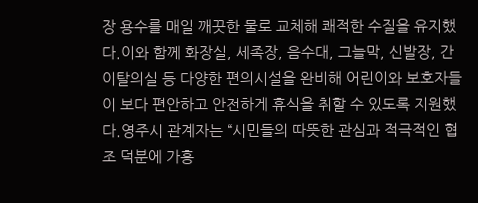장 용수를 매일 깨끗한 물로 교체해 쾌적한 수질을 유지했다.이와 함께 화장실, 세족장, 음수대, 그늘막, 신발장, 간이탈의실 등 다양한 편의시설을 완비해 어린이와 보호자들이 보다 편안하고 안전하게 휴식을 취할 수 있도록 지원했다.영주시 관계자는 “시민들의 따뜻한 관심과 적극적인 협조 덕분에 가흥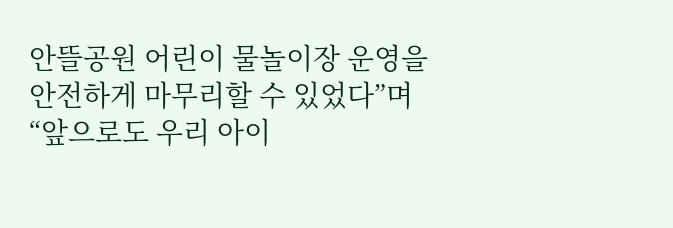안뜰공원 어린이 물놀이장 운영을 안전하게 마무리할 수 있었다”며 “앞으로도 우리 아이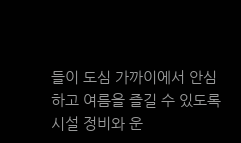들이 도심 가까이에서 안심하고 여름을 즐길 수 있도록 시설 정비와 운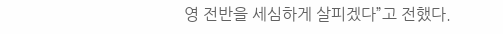영 전반을 세심하게 살피겠다”고 전했다.